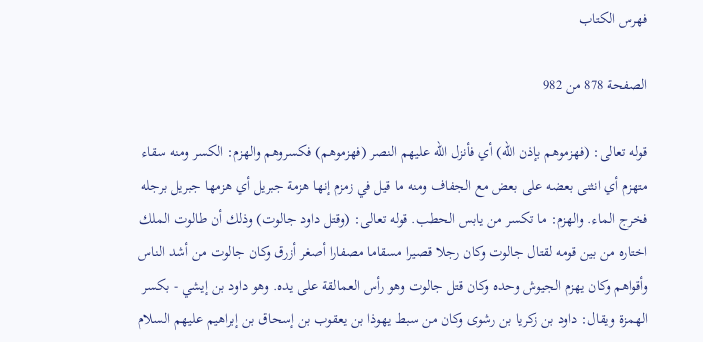فهرس الكتاب

الصفحة 878 من 982

قوله تعالى: (فهزموهم بإذن الله) أي فأنزل الله عليهم النصر (فهزموهم) فكسروهم والهزم: الكسر ومنه سقاء متهزم أي انثنى بعضه على بعض مع الجفاف ومنه ما قيل في زمزم إنها هزمة جبريل أي هزمها جبريل برجله فخرج الماء. والهزم: ما تكسر من يابس الحطب. قوله تعالى: (وقتل داود جالوت) وذلك أن طالوت الملك اختاره من بين قومه لقتال جالوت وكان رجلا قصيرا مسقاما مصفارا أصغر أزرق وكان جالوت من أشد الناس وأقواهم وكان يهزم الجيوش وحده وكان قتل جالوت وهو رأس العمالقة على يده. وهو داود بن إيشي - بكسر الهمزة ويقال: داود بن زكريا بن رشوى وكان من سبط يهوذا بن يعقوب بن إسحاق بن إبراهيم عليهم السلام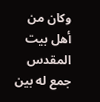وكان من أهل بيت المقدس جمع له بين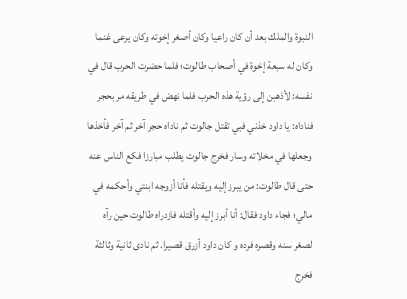النبوة والملك بعد أن كان راعيا وكان أصغر إخوته وكان يرعى غنما وكان له سبعة إخوة في أصحاب طالوت؛ فلما حضرت الحرب قال في نفسه: لأذهبن إلى رؤية هذه الحرب فلما نهض في طريقه مر بحجر فناداه: يا داود خذني فبي تقتل جالوت ثم ناداه حجر آخر ثم آخر فأخذها وجعلها في مخلاته وسار فخرج جالوت يطلب مبارزا فكع الناس عنه حتى قال طالوت: من يبرز إليه ويقتله فأنا أزوجه ابنتي وأحكمه في مالي؛ فجاء داود فقال: أنا أبرز إليه وأقتله فازدراه طالوت حين رآه لصغر سنه وقصره فرده و كان داود أزرق قصيرا. ثم نادى ثانية وثالثة فخرج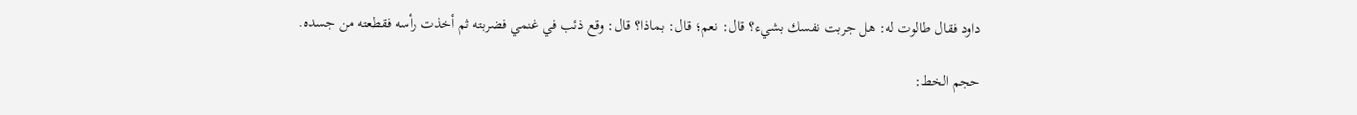داود فقال طالوت له: هل جربت نفسك بشيء؟ قال: نعم؛ قال: بماذا؟ قال: وقع ذئب في غنمي فضربته ثم أخذت رأسه فقطعته من جسده.

حجم الخط: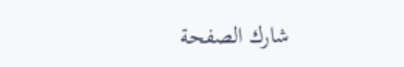شارك الصفحة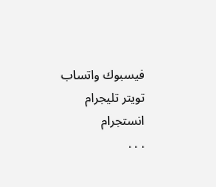فيسبوك واتساب تويتر تليجرام انستجرام
. . .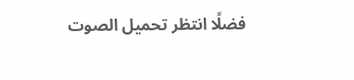فضلًا انتظر تحميل الصوت